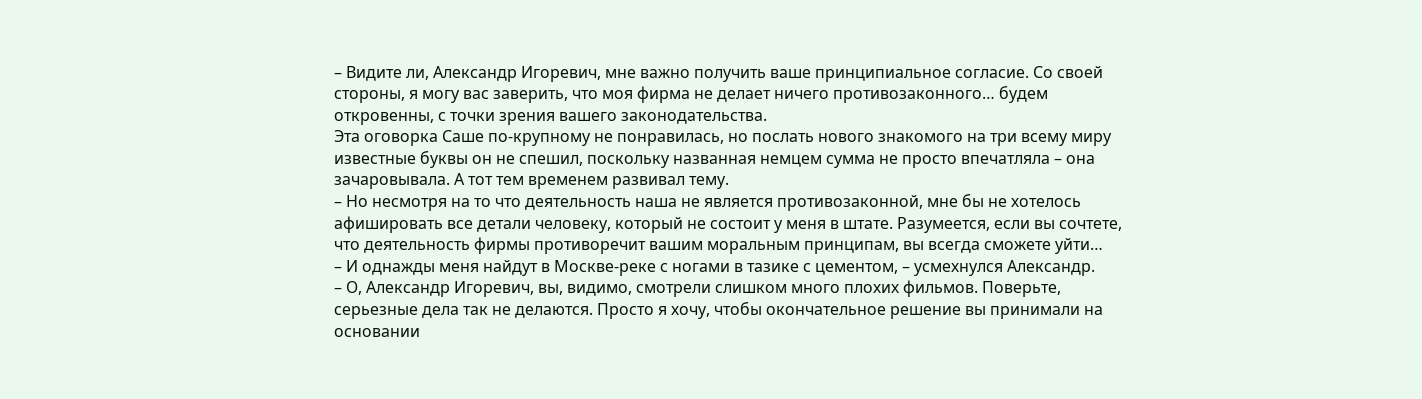– Видите ли, Александр Игоревич, мне важно получить ваше принципиальное согласие. Со своей стороны, я могу вас заверить, что моя фирма не делает ничего противозаконного… будем откровенны, с точки зрения вашего законодательства.
Эта оговорка Саше по-крупному не понравилась, но послать нового знакомого на три всему миру известные буквы он не спешил, поскольку названная немцем сумма не просто впечатляла – она зачаровывала. А тот тем временем развивал тему.
– Но несмотря на то что деятельность наша не является противозаконной, мне бы не хотелось афишировать все детали человеку, который не состоит у меня в штате. Разумеется, если вы сочтете, что деятельность фирмы противоречит вашим моральным принципам, вы всегда сможете уйти…
– И однажды меня найдут в Москве-реке с ногами в тазике с цементом, – усмехнулся Александр.
– О, Александр Игоревич, вы, видимо, смотрели слишком много плохих фильмов. Поверьте, серьезные дела так не делаются. Просто я хочу, чтобы окончательное решение вы принимали на основании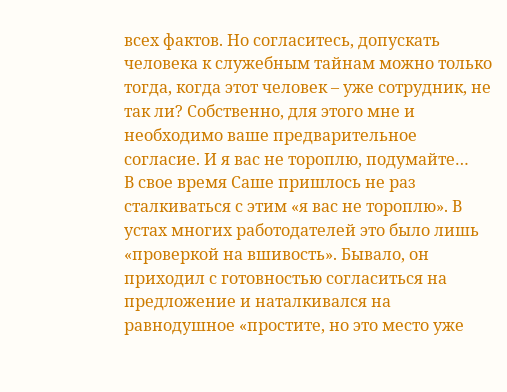всех фактов. Но согласитесь, допускать человека к служебным тайнам можно только тогда, когда этот человек – уже сотрудник, не так ли? Собственно, для этого мне и необходимо ваше предварительное согласие. И я вас не тороплю, подумайте…
В свое время Саше пришлось не раз сталкиваться с этим «я вас не тороплю». В устах многих работодателей это было лишь «проверкой на вшивость». Бывало, он приходил с готовностью согласиться на предложение и наталкивался на равнодушное «простите, но это место уже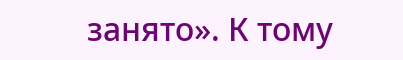занято». К тому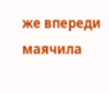же впереди маячила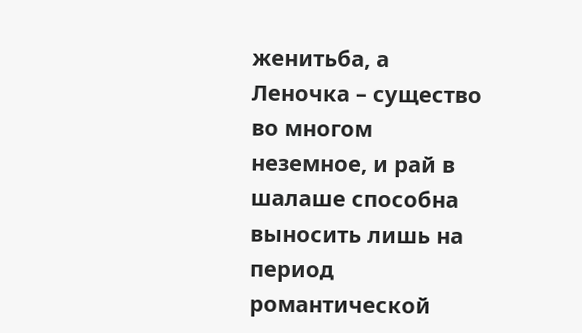женитьба, а Леночка – существо во многом неземное, и рай в шалаше способна выносить лишь на период романтической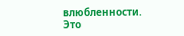влюбленности. Это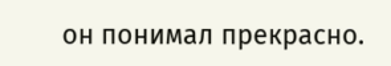он понимал прекрасно.